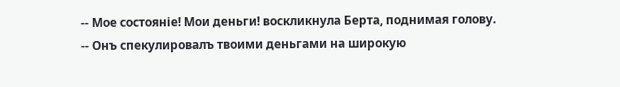-- Мое состояніе! Мои деньги! воскликнула Берта, поднимая голову.
-- Онъ спекулировалъ твоими деньгами на широкую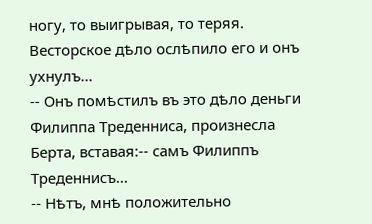ногу, то выигрывая, то теряя. Весторское дѣло ослѣпило его и онъ ухнулъ...
-- Онъ помѣстилъ въ это дѣло деньги Филиппа Треденниса, произнесла Берта, вставая:-- самъ Филиппъ Треденнисъ...
-- Нѣтъ, мнѣ положительно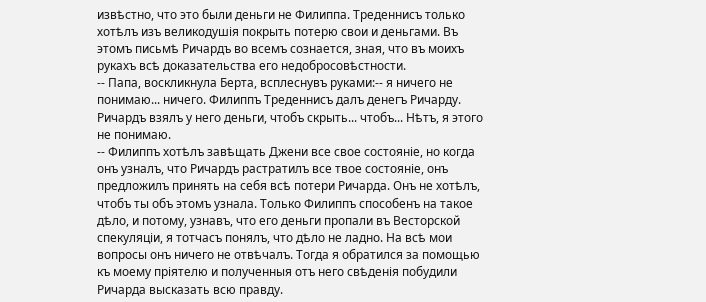извѣстно, что это были деньги не Филиппа. Треденнисъ только хотѣлъ изъ великодушія покрыть потерю свои и деньгами. Въ этомъ письмѣ Ричардъ во всемъ сознается, зная, что въ моихъ рукахъ всѣ доказательства его недобросовѣстности.
-- Папа, воскликнула Берта, всплеснувъ руками:-- я ничего не понимаю... ничего. Филиппъ Треденнисъ далъ денегъ Ричарду. Ричардъ взялъ у него деньги, чтобъ скрыть... чтобъ... Нѣтъ, я этого не понимаю.
-- Филиппъ хотѣлъ завѣщать Джени все свое состояніе, но когда онъ узналъ, что Ричардъ растратилъ все твое состояніе, онъ предложилъ принять на себя всѣ потери Ричарда. Онъ не хотѣлъ, чтобъ ты объ этомъ узнала. Только Филиппъ способенъ на такое дѣло, и потому, узнавъ, что его деньги пропали въ Весторской спекуляціи, я тотчасъ понялъ, что дѣло не ладно. На всѣ мои вопросы онъ ничего не отвѣчалъ. Тогда я обратился за помощью къ моему пріятелю и полученныя отъ него свѣденія побудили Ричарда высказать всю правду.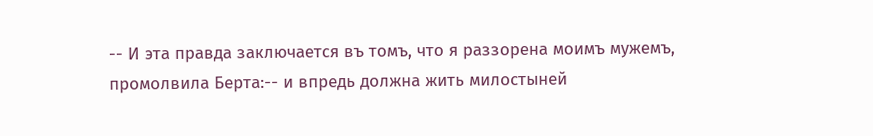-- И эта правда заключается въ томъ, что я раззорена моимъ мужемъ, промолвила Берта:-- и впредь должна жить милостыней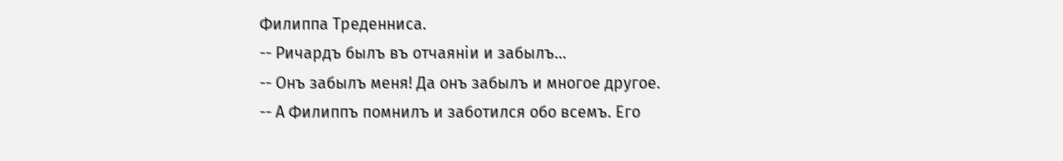Филиппа Треденниса.
-- Ричардъ былъ въ отчаяніи и забылъ...
-- Онъ забылъ меня! Да онъ забылъ и многое другое.
-- А Филиппъ помнилъ и заботился обо всемъ. Его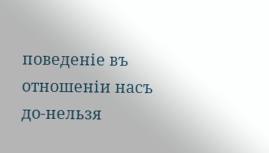поведеніе въ отношеніи насъ до-нельзя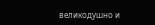великодушно и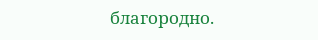благородно.